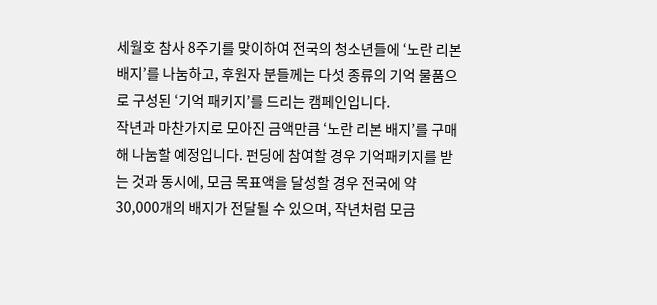세월호 참사 8주기를 맞이하여 전국의 청소년들에 ‘노란 리본 배지’를 나눔하고, 후원자 분들께는 다섯 종류의 기억 물품으로 구성된 ‘기억 패키지’를 드리는 캠페인입니다.
작년과 마찬가지로 모아진 금액만큼 ‘노란 리본 배지’를 구매해 나눔할 예정입니다. 펀딩에 참여할 경우 기억패키지를 받는 것과 동시에, 모금 목표액을 달성할 경우 전국에 약 30,000개의 배지가 전달될 수 있으며, 작년처럼 모금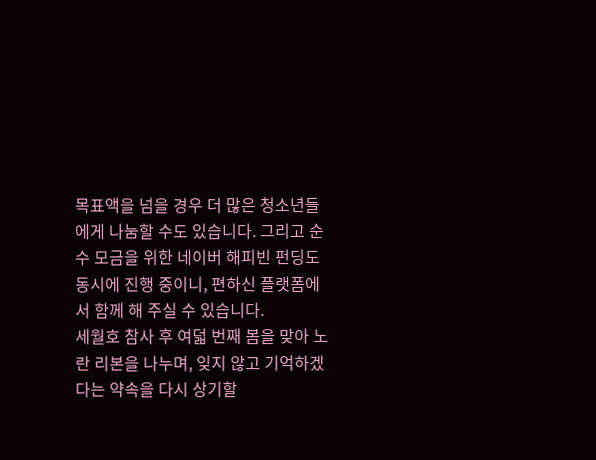목표액을 넘을 경우 더 많은 청소년들에게 나눔할 수도 있습니다. 그리고 순수 모금을 위한 네이버 해피빈 펀딩도 동시에 진행 중이니, 편하신 플랫폼에서 함께 해 주실 수 있습니다.
세월호 참사 후 여덟 번째 봄을 맞아 노란 리본을 나누며, 잊지 않고 기억하겠다는 약속을 다시 상기할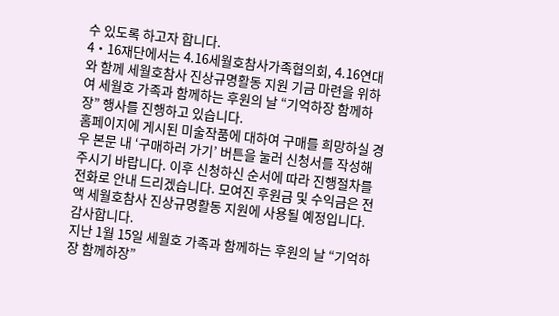수 있도록 하고자 합니다.
4‧16재단에서는 4.16세월호참사가족협의회, 4.16연대와 함께 세월호참사 진상규명활동 지원 기금 마련을 위하여 세월호 가족과 함께하는 후원의 날 “기억하장 함께하장” 행사를 진행하고 있습니다.
홈페이지에 게시된 미술작품에 대하여 구매를 희망하실 경우 본문 내 ‘구매하러 가기’ 버튼을 눌러 신청서를 작성해주시기 바랍니다. 이후 신청하신 순서에 따라 진행절차를 전화로 안내 드리겠습니다. 모여진 후원금 및 수익금은 전액 세월호참사 진상규명활동 지원에 사용될 예정입니다. 감사합니다.
지난 1월 15일 세월호 가족과 함께하는 후원의 날 “기억하장 함께하장”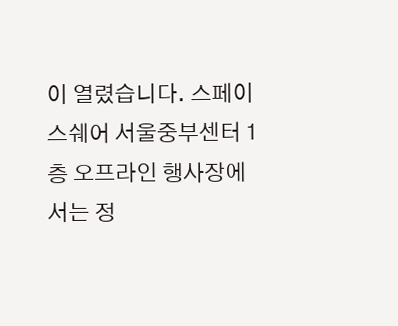이 열렸습니다. 스페이스쉐어 서울중부센터 1층 오프라인 행사장에서는 정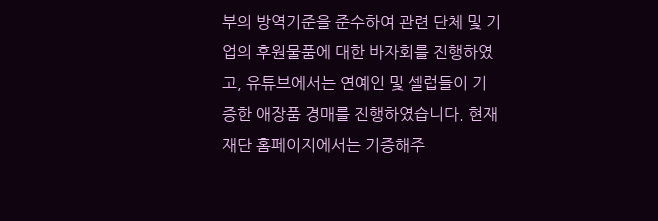부의 방역기준을 준수하여 관련 단체 및 기업의 후원물품에 대한 바자회를 진행하였고, 유튜브에서는 연예인 및 셀럽들이 기증한 애장품 경매를 진행하였습니다. 현재 재단 홈페이지에서는 기증해주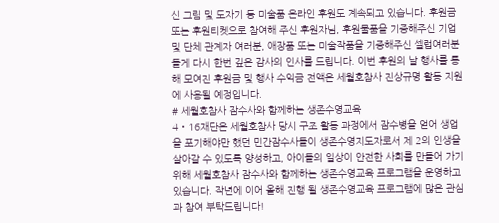신 그림 및 도자기 등 미술품 온라인 후원도 계속되고 있습니다. 후원금 또는 후원티켓으로 참여해 주신 후원자님, 후원물품을 기증해주신 기업 및 단체 관계자 여러분, 애장품 또는 미술작품을 기증해주신 셀럽여러분들게 다시 한번 깊은 감사의 인사를 드립니다. 이번 후원의 날 행사를 통해 모여진 후원금 및 행사 수익금 전액은 세월호참사 진상규명 활동 지원에 사용될 예정입니다.
# 세월호참사 잠수사와 함께하는 생존수영교육
4‧16재단은 세월호참사 당시 구조 활동 과정에서 잠수병을 얻어 생업을 포기해야만 했던 민간잠수사들이 생존수영지도자로서 제 2의 인생을 살아갈 수 있도록 양성하고, 아이들의 일상이 안전한 사회를 만들어 가기 위해 세월호참사 잠수사와 함께하는 생존수영교육 프로그램을 운영하고 있습니다. 작년에 이어 올해 진행 될 생존수영교육 프로그램에 많은 관심과 참여 부탁드립니다!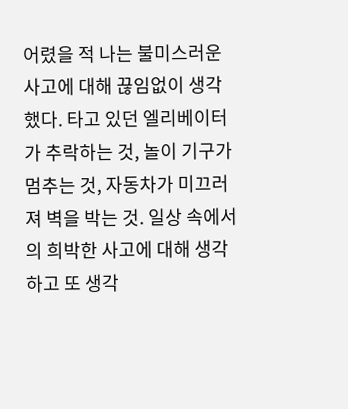어렸을 적 나는 불미스러운 사고에 대해 끊임없이 생각했다. 타고 있던 엘리베이터가 추락하는 것, 놀이 기구가 멈추는 것, 자동차가 미끄러져 벽을 박는 것. 일상 속에서의 희박한 사고에 대해 생각하고 또 생각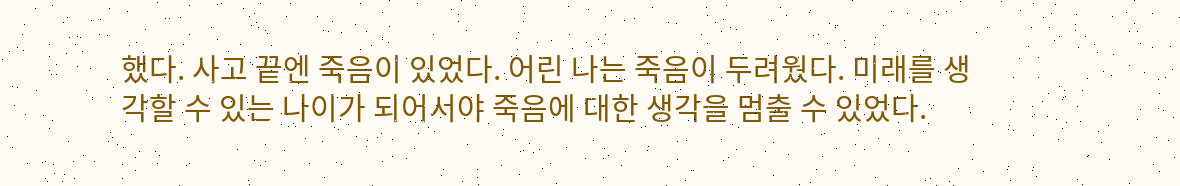했다. 사고 끝엔 죽음이 있었다. 어린 나는 죽음이 두려웠다. 미래를 생각할 수 있는 나이가 되어서야 죽음에 대한 생각을 멈출 수 있었다.